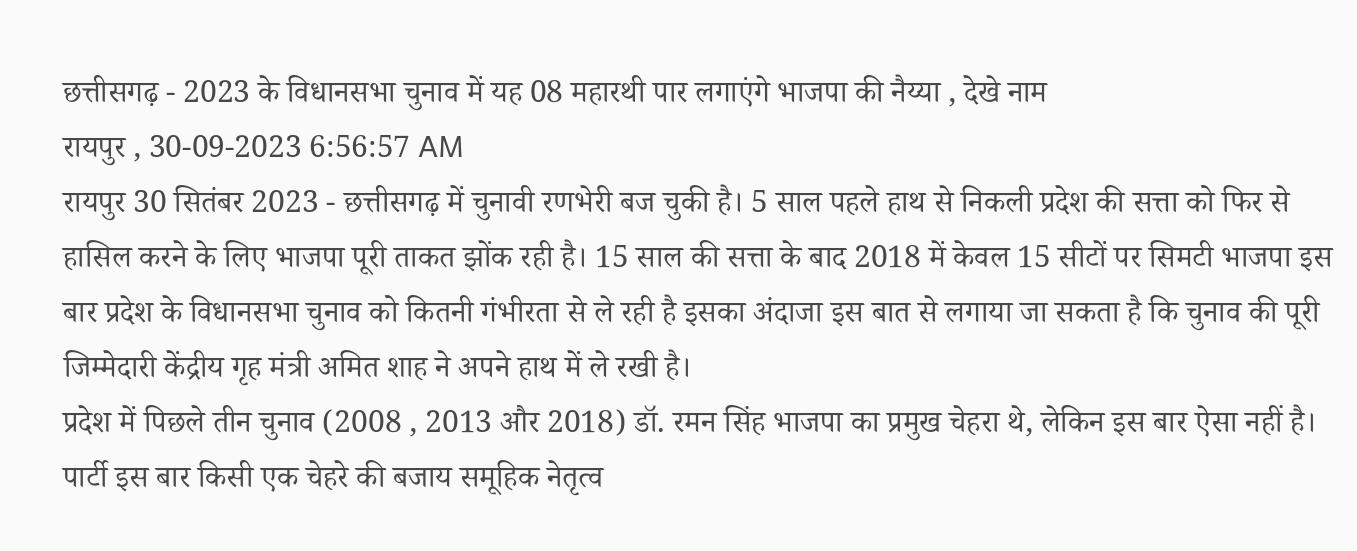छत्तीसगढ़ - 2023 के विधानसभा चुनाव में यह 08 महारथी पार लगाएंगे भाजपा की नैय्या , देखे नाम
रायपुर , 30-09-2023 6:56:57 AM
रायपुर 30 सितंबर 2023 - छत्तीसगढ़ में चुनावी रणभेरी बज चुकी है। 5 साल पहले हाथ से निकली प्रदेश की सत्ता को फिर से हासिल करने के लिए भाजपा पूरी ताकत झोंक रही है। 15 साल की सत्ता के बाद 2018 में केवल 15 सीटों पर सिमटी भाजपा इस बार प्रदेश के विधानसभा चुनाव को कितनी गंभीरता से ले रही है इसका अंदाजा इस बात से लगाया जा सकता है कि चुनाव की पूरी जिम्मेदारी केंद्रीय गृह मंत्री अमित शाह ने अपने हाथ में ले रखी है।
प्रदेश में पिछले तीन चुनाव (2008 , 2013 और 2018) डॉ. रमन सिंह भाजपा का प्रमुख चेहरा थे, लेकिन इस बार ऐसा नहीं है। पार्टी इस बार किसी एक चेहरे की बजाय समूहिक नेतृत्व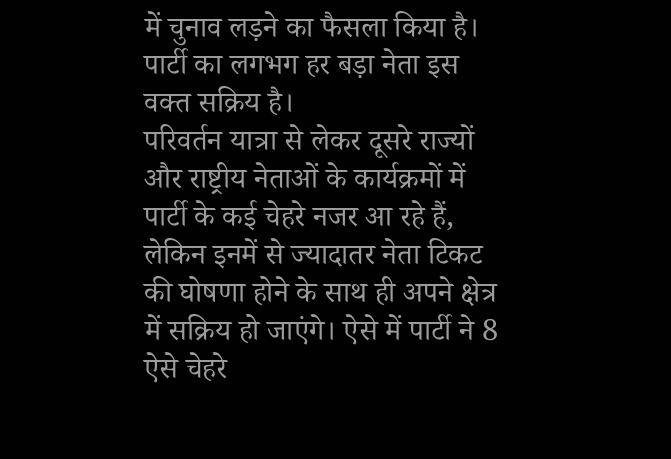में चुनाव लड़ने का फैसला किया है। पार्टी का लगभग हर बड़ा नेता इस वक्त सक्रिय है।
परिवर्तन यात्रा से लेकर दूसरे राज्यों और राष्ट्रीय नेताओं के कार्यक्रमों में पार्टी के कई चेहरे नजर आ रहे हैं, लेकिन इनमें से ज्यादातर नेता टिकट की घोषणा होने के साथ ही अपने क्षेत्र में सक्रिय हो जाएंगे। ऐसे में पार्टी ने 8 ऐसे चेहरे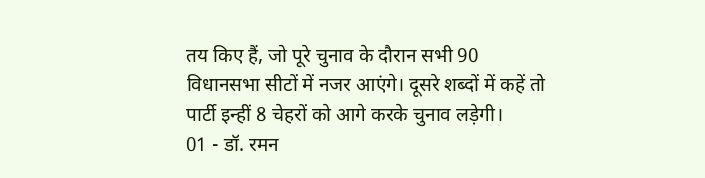तय किए हैं, जो पूरे चुनाव के दौरान सभी 90 विधानसभा सीटों में नजर आएंगे। दूसरे शब्दों में कहें तो पार्टी इन्हीं 8 चेहरों को आगे करके चुनाव लड़ेगी।
01 - डॉ. रमन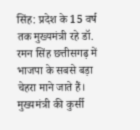सिंह: प्रदेश के 15 वर्ष तक मुख्यमंत्री रहे डॉ. रमन सिंह छत्तीसगढ़ में भाजपा के सबसे बड़ा चेहरा माने जाते हैं। मुख्यमंत्री की कुर्सी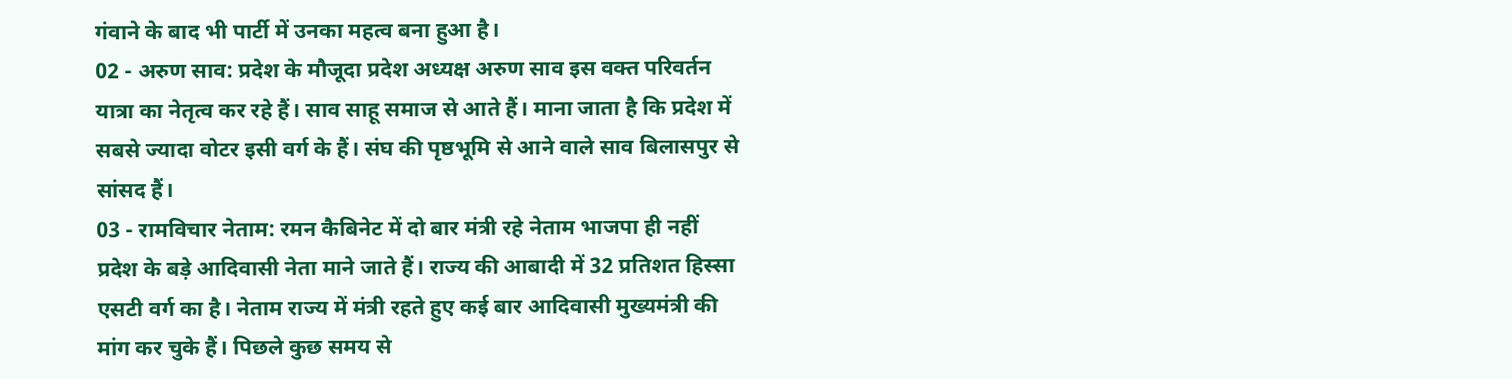गंवाने के बाद भी पार्टी में उनका महत्व बना हुआ है।
02 - अरुण साव: प्रदेश के मौजूदा प्रदेश अध्यक्ष अरुण साव इस वक्त परिवर्तन यात्रा का नेतृत्व कर रहे हैं। साव साहू समाज से आते हैं। माना जाता है कि प्रदेश में सबसे ज्यादा वोटर इसी वर्ग के हैं। संघ की पृष्ठभूमि से आने वाले साव बिलासपुर से सांसद हैं।
03 - रामविचार नेताम: रमन कैबिनेट में दो बार मंत्री रहे नेताम भाजपा ही नहीं प्रदेश के बड़े आदिवासी नेता माने जाते हैं। राज्य की आबादी में 32 प्रतिशत हिस्सा एसटी वर्ग का है। नेताम राज्य में मंत्री रहते हुए कई बार आदिवासी मुख्यमंत्री की मांग कर चुके हैं। पिछले कुछ समय से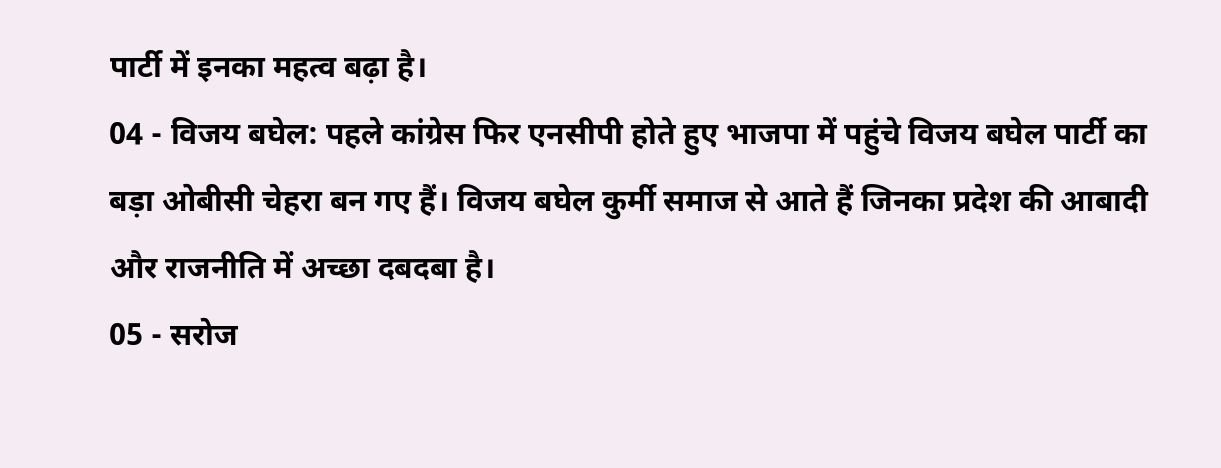पार्टी में इनका महत्व बढ़ा है।
04 - विजय बघेल: पहले कांग्रेस फिर एनसीपी होते हुए भाजपा में पहुंचे विजय बघेल पार्टी का बड़ा ओबीसी चेहरा बन गए हैं। विजय बघेल कुर्मी समाज से आते हैं जिनका प्रदेश की आबादी और राजनीति में अच्छा दबदबा है।
05 - सरोज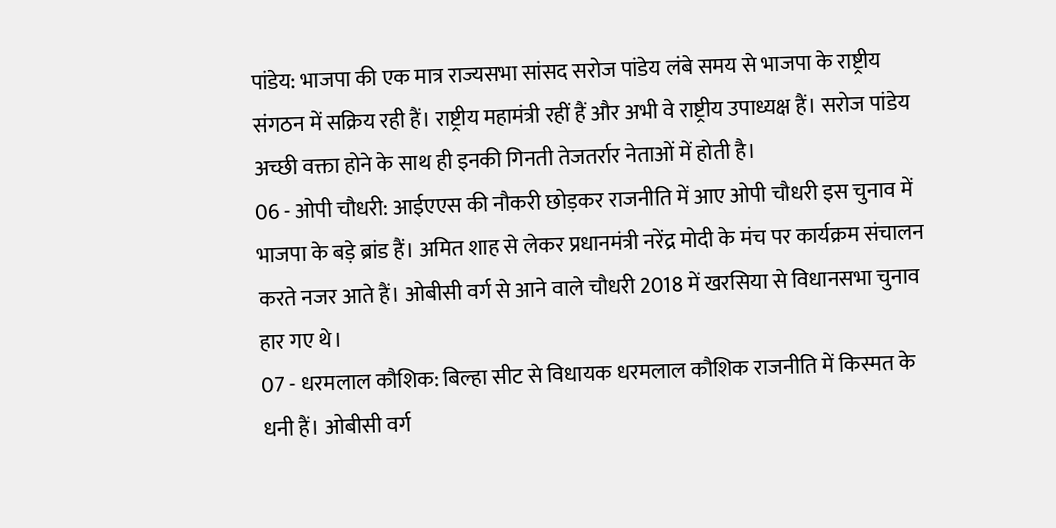पांडेय: भाजपा की एक मात्र राज्यसभा सांसद सरोज पांडेय लंबे समय से भाजपा के राष्ट्रीय संगठन में सक्रिय रही हैं। राष्ट्रीय महामंत्री रहीं हैं और अभी वे राष्ट्रीय उपाध्यक्ष हैं। सरोज पांडेय अच्छी वक्ता होने के साथ ही इनकी गिनती तेजतर्रार नेताओं में होती है।
06 - ओपी चौधरी: आईएएस की नौकरी छोड़कर राजनीति में आए ओपी चौधरी इस चुनाव में भाजपा के बड़े ब्रांड हैं। अमित शाह से लेकर प्रधानमंत्री नरेंद्र मोदी के मंच पर कार्यक्रम संचालन करते नजर आते हैं। ओबीसी वर्ग से आने वाले चौधरी 2018 में खरसिया से विधानसभा चुनाव हार गए थे।
07 - धरमलाल कौशिक: बिल्हा सीट से विधायक धरमलाल कौशिक राजनीति में किस्मत के धनी हैं। ओबीसी वर्ग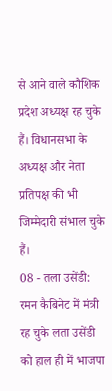से आने वाले कौशिक प्रदेश अध्यक्ष रह चुके हैं। विधानसभा के अध्यक्ष और नेता प्रतिपक्ष की भी जिम्मेदारी संभाल चुके हैं।
08 - तला उसेंडी: रमन कैबिनेट में मंत्री रह चुके लता उसेंडी को हाल ही में भाजपा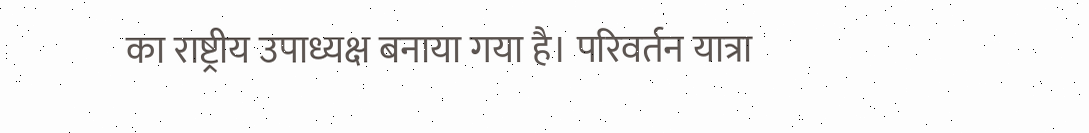का राष्ट्रीय उपाध्यक्ष बनाया गया है। परिवर्तन यात्रा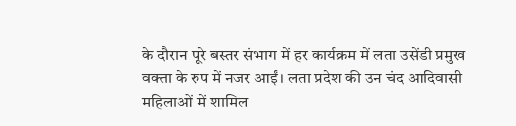के दौरान पूरे बस्तर संभाग में हर कार्यक्रम में लता उसेंडी प्रमुख वक्ता के रुप में नजर आईं। लता प्रदेश की उन चंद आदिवासी महिलाओं में शामिल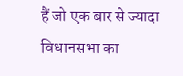हैं जो एक बार से ज्यादा विधानसभा का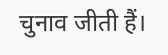चुनाव जीती हैं।